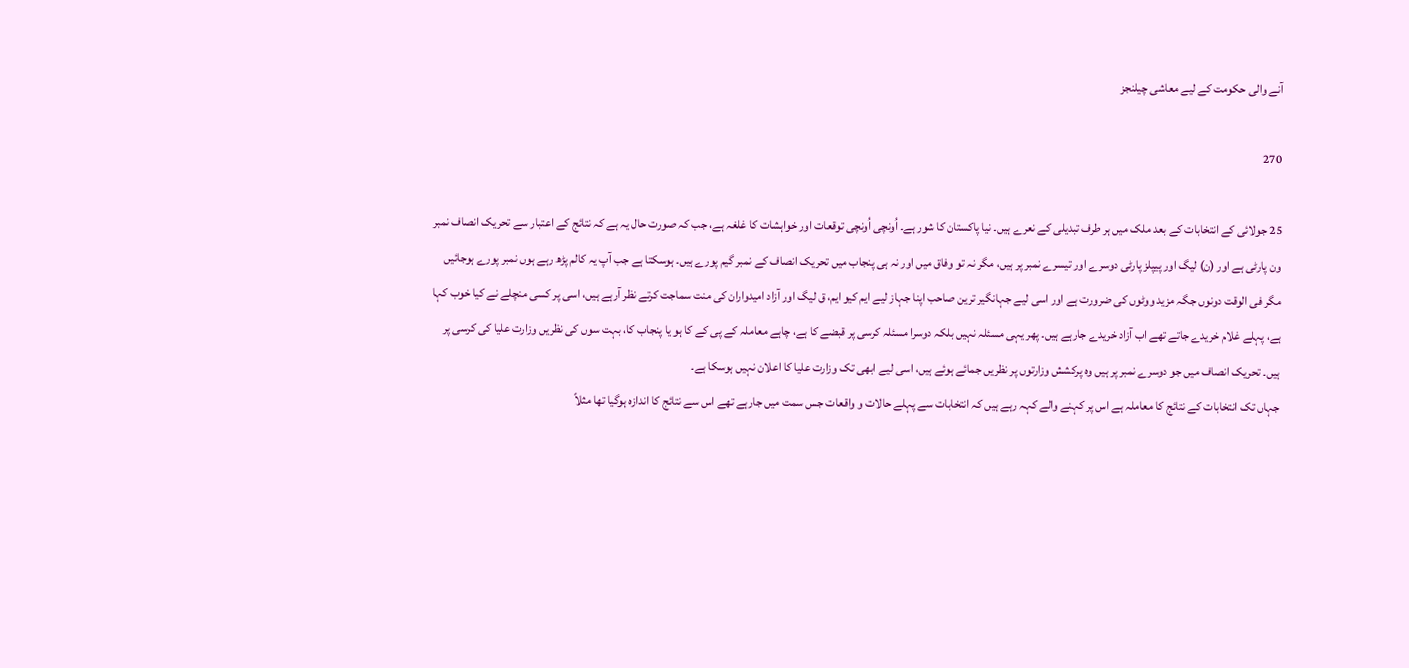آنے والی حکومت کے لیے معاشی چیلنجز

270

25 جولائی کے انتخابات کے بعد ملک میں ہر طرف تبدیلی کے نعرے ہیں۔ نیا پاکستان کا شور ہے۔ اُونچی اُونچی توقعات اور خواہشات کا غلغہ ہے، جب کہ صورت حال یہ ہے کہ نتائج کے اعتبار سے تحریک انصاف نمبر ون پارٹی ہے اور (ن) لیگ اور پیپلز پارٹی دوسرے اور تیسرے نمبر پر ہیں، مگر نہ تو وفاق میں اور نہ ہی پنجاب میں تحریک انصاف کے نمبر گیم پورے ہیں۔ ہوسکتا ہے جب آپ یہ کالم پڑھ رہے ہوں نمبر پورے ہوجائیں مگر فی الوقت دونوں جگہ مزید ووٹوں کی ضرورت ہے اور اسی لیے جہانگیر ترین صاحب اپنا جہاز لیے ایم کیو ایم، ق لیگ اور آزاد امیدواران کی منت سماجت کرتے نظر آرہے ہیں، اسی پر کسی منچلے نے کیا خوب کہا ہے، پہلے غلام خریدے جاتے تھے اب آزاد خریدے جارہے ہیں۔ پھر یہی مسئلہ نہیں بلکہ دوسرا مسئلہ کرسی پر قبضے کا ہے، چاہے معاملہ کے پی کے کا ہو یا پنجاب کا، بہت سوں کی نظریں وزارت علیا کی کرسی پر ہیں۔ تحریک انصاف میں جو دوسرے نمبر پر ہیں وہ پرکشش وزارتوں پر نظریں جمائے ہوئے ہیں، اسی لیے ابھی تک وزارت علیا کا اعلان نہیں ہوسکا ہے۔
جہاں تک انتخابات کے نتائج کا معاملہ ہے اس پر کہنے والے کہہ رہے ہیں کہ انتخابات سے پہلے حالات و واقعات جس سمت میں جارہے تھے اس سے نتائج کا اندازہ ہوگیا تھا مثلاً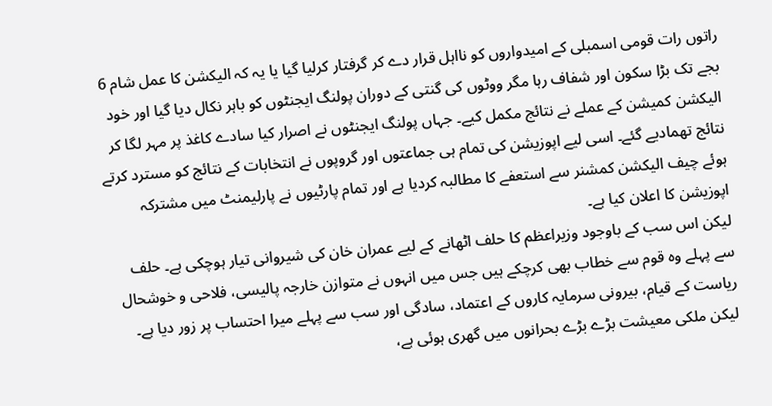راتوں رات قومی اسمبلی کے امیدواروں کو نااہل قرار دے کر گرفتار کرلیا گیا یا یہ کہ الیکشن کا عمل شام 6 بجے تک بڑا سکون اور شفاف رہا مگر ووٹوں کی گنتی کے دوران پولنگ ایجنٹوں کو باہر نکال دیا گیا اور خود الیکشن کمیشن کے عملے نے نتائج مکمل کیے۔ جہاں پولنگ ایجنٹوں نے اصرار کیا سادے کاغذ پر مہر لگا کر نتائج تھمادیے گئے۔ اسی لیے اپوزیشن کی تمام ہی جماعتوں اور گروپوں نے انتخابات کے نتائج کو مسترد کرتے ہوئے چیف الیکشن کمشنر سے استعفے کا مطالبہ کردیا ہے اور تمام پارٹیوں نے پارلیمنٹ میں مشترکہ اپوزیشن کا اعلان کیا ہے۔
لیکن اس سب کے باوجود وزیراعظم کا حلف اٹھانے کے لیے عمران خان کی شیروانی تیار ہوچکی ہے۔ حلف سے پہلے وہ قوم سے خطاب بھی کرچکے ہیں جس میں انہوں نے متوازن خارجہ پالیسی، فلاحی و خوشحال ریاست کے قیام، بیرونی سرمایہ کاروں کے اعتماد، سادگی اور سب سے پہلے میرا احتساب پر زور دیا ہے۔ لیکن ملکی معیشت بڑے بڑے بحرانوں میں گھری ہوئی ہے،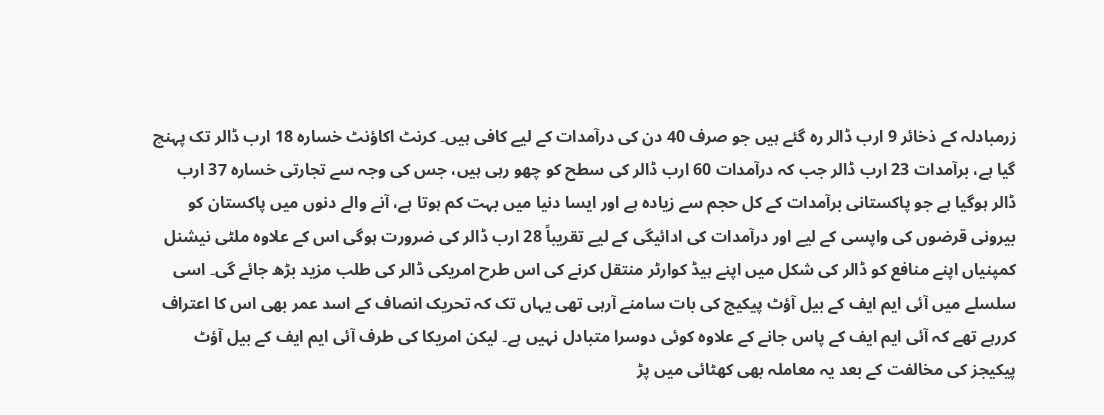زرمبادلہ کے ذخائر 9 ارب ڈالر رہ گئے ہیں جو صرف 40 دن کی درآمدات کے لیے کافی ہیں۔ کرنٹ اکاؤنٹ خسارہ 18 ارب ڈالر تک پہنچ گیا ہے، برآمدات 23 ارب ڈالر جب کہ درآمدات 60 ارب ڈالر کی سطح کو چھو رہی ہیں، جس کی وجہ سے تجارتی خسارہ 37 ارب ڈالر ہوگیا ہے جو پاکستانی برآمدات کے کل حجم سے زیادہ ہے اور ایسا دنیا میں بہت کم ہوتا ہے، آنے والے دنوں میں پاکستان کو بیرونی قرضوں کی واپسی کے لیے اور درآمدات کی ادائیگی کے لیے تقریباً 28 ارب ڈالر کی ضرورت ہوگی اس کے علاوہ ملٹی نیشنل کمپنیاں اپنے منافع کو ڈالر کی شکل میں اپنے ہیڈ کوارٹر منتقل کرنے کی اس طرح امریکی ڈالر کی طلب مزید بڑھ جائے گی۔ اسی سلسلے میں آئی ایم ایف کے بیل آؤٹ پیکیج کی بات سامنے آرہی تھی یہاں تک کہ تحریک انصاف کے اسد عمر بھی اس کا اعتراف کررہے تھے کہ آئی ایم ایف کے پاس جانے کے علاوہ کوئی دوسرا متبادل نہیں ہے۔ لیکن امریکا کی طرف آئی ایم ایف کے بیل آؤٹ پیکیجز کی مخالفت کے بعد یہ معاملہ بھی کھٹائی میں پڑ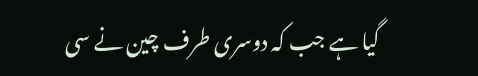گیا ہے جب کہ دوسری طرف چین نے سی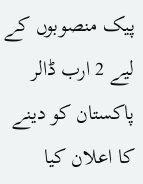پیک منصوبوں کے لیے 2 ارب ڈالر پاکستان کو دینے کا اعلان کیا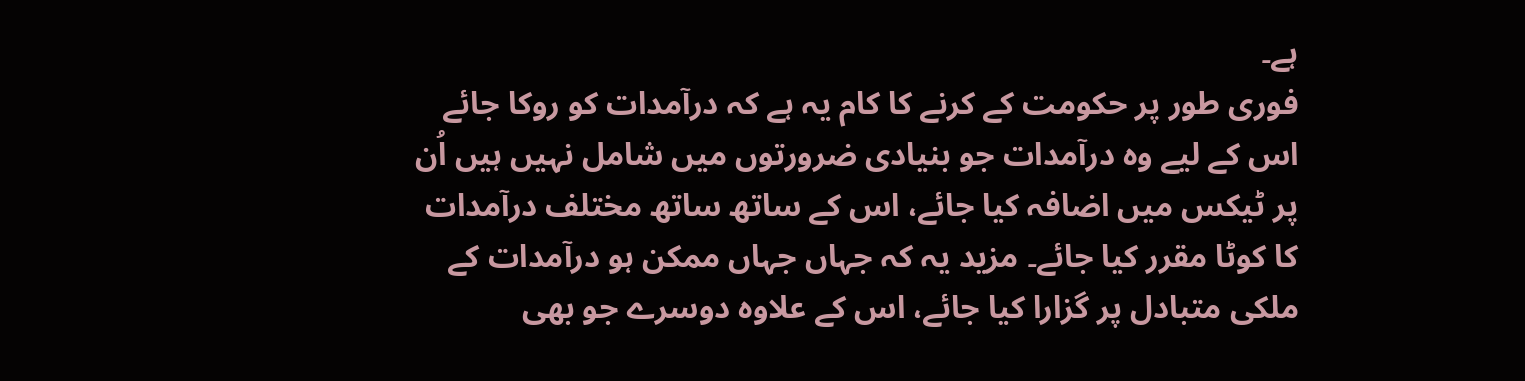ہے۔
فوری طور پر حکومت کے کرنے کا کام یہ ہے کہ درآمدات کو روکا جائے اس کے لیے وہ درآمدات جو بنیادی ضرورتوں میں شامل نہیں ہیں اُن پر ٹیکس میں اضافہ کیا جائے، اس کے ساتھ ساتھ مختلف درآمدات کا کوٹا مقرر کیا جائے۔ مزید یہ کہ جہاں جہاں ممکن ہو درآمدات کے ملکی متبادل پر گزارا کیا جائے، اس کے علاوہ دوسرے جو بھی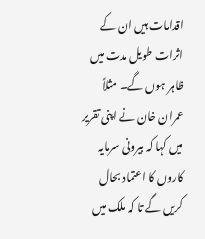اقدامات ہیں ان کے اثرات طویل مدت میں ظاہر ہوں گے۔ مثلاً عمران خان نے اپنی تقریر میں کہا کہ بیرونی سرمایہ کاروں کا اعتماد بحال کریں گے تا کہ ملک میں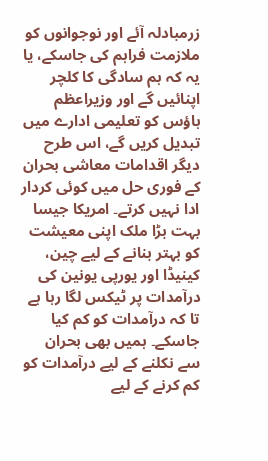زرمبادلہ آئے اور نوجوانوں کو ملازمت فراہم کی جاسکے، یا یہ کہ ہم سادگی کا کلچر اپنائیں گے اور وزیراعظم ہاؤس کو تعلیمی ادارے میں تبدیل کریں گے، اس طرح دیگر اقدامات معاشی بحران کے فوری حل میں کوئی کردار ادا نہیں کرتے۔ امریکا جیسا بہت بڑا ملک اپنی معیشت کو بہتر بنانے کے لیے چین، کینیڈا اور یورپی یونین کی درآمدات پر ٹیکس لگا رہا ہے تا کہ درآمدات کو کم کیا جاسکے۔ ہمیں بھی بحران سے نکلنے کے لیے درآمدات کو کم کرنے کے لیے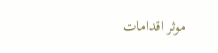موثر اقدامات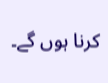کرنا ہوں گے۔